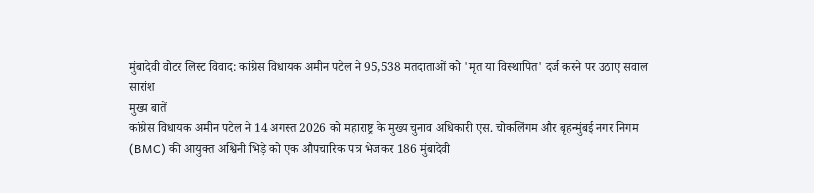मुंबादेवी वोटर लिस्ट विवाद: कांग्रेस विधायक अमीन पटेल ने 95,538 मतदाताओं को 'मृत या विस्थापित' दर्ज करने पर उठाए सवाल
सारांश
मुख्य बातें
कांग्रेस विधायक अमीन पटेल ने 14 अगस्त 2026 को महाराष्ट्र के मुख्य चुनाव अधिकारी एस. चोकलिंगम और बृहन्मुंबई नगर निगम (BMC) की आयुक्त अश्विनी भिड़े को एक औपचारिक पत्र भेजकर 186 मुंबादेवी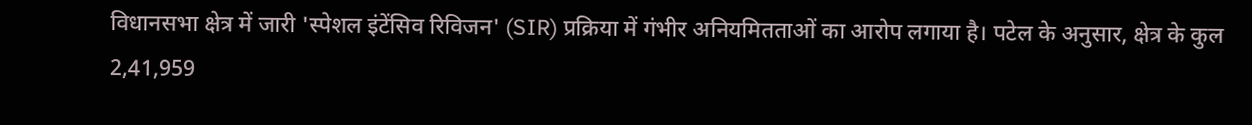विधानसभा क्षेत्र में जारी 'स्पेशल इंटेंसिव रिविजन' (SIR) प्रक्रिया में गंभीर अनियमितताओं का आरोप लगाया है। पटेल के अनुसार, क्षेत्र के कुल 2,41,959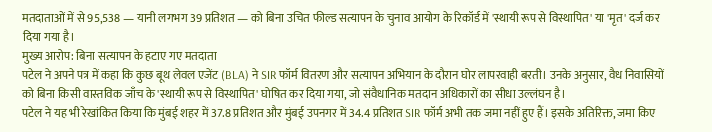मतदाताओं में से 95,538 — यानी लगभग 39 प्रतिशत — को बिना उचित फील्ड सत्यापन के चुनाव आयोग के रिकॉर्ड में 'स्थायी रूप से विस्थापित' या 'मृत' दर्ज कर दिया गया है।
मुख्य आरोप: बिना सत्यापन के हटाए गए मतदाता
पटेल ने अपने पत्र में कहा कि कुछ बूथ लेवल एजेंट (BLA) ने SIR फॉर्म वितरण और सत्यापन अभियान के दौरान घोर लापरवाही बरती। उनके अनुसार, वैध निवासियों को बिना किसी वास्तविक जाँच के 'स्थायी रूप से विस्थापित' घोषित कर दिया गया, जो संवैधानिक मतदान अधिकारों का सीधा उल्लंघन है।
पटेल ने यह भी रेखांकित किया कि मुंबई शहर में 37.8 प्रतिशत और मुंबई उपनगर में 34.4 प्रतिशत SIR फॉर्म अभी तक जमा नहीं हुए हैं। इसके अतिरिक्त, जमा किए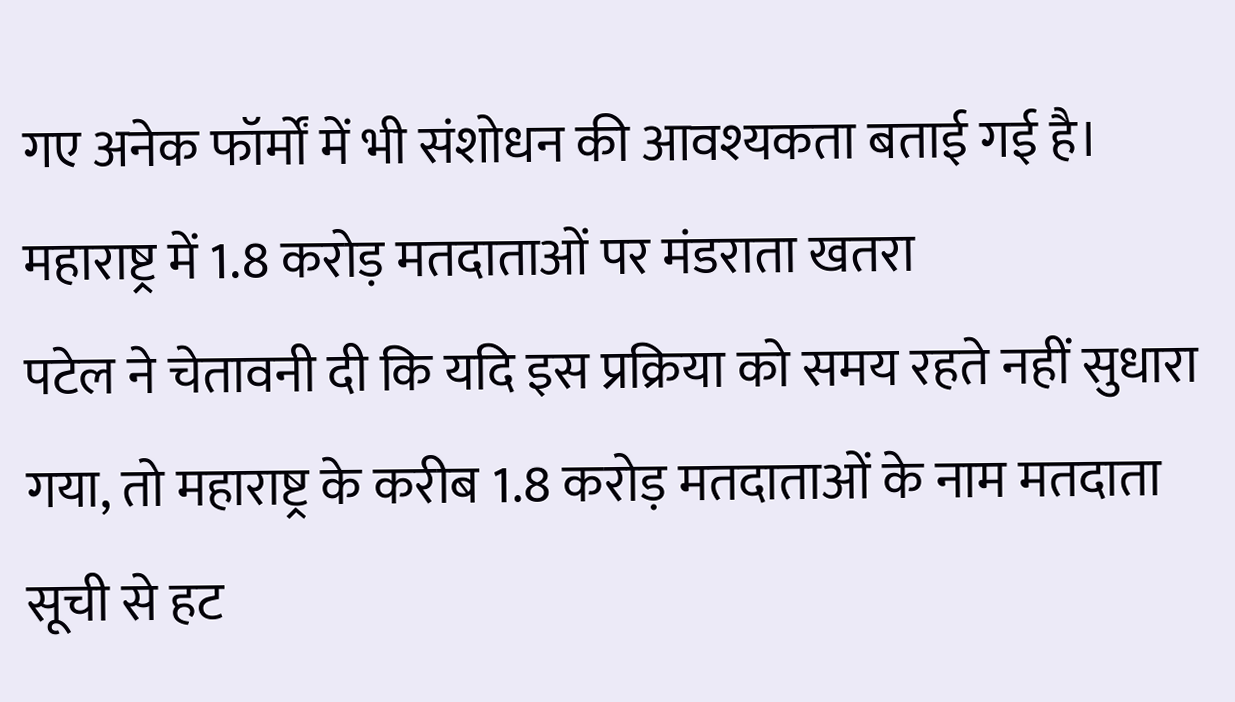गए अनेक फॉर्मों में भी संशोधन की आवश्यकता बताई गई है।
महाराष्ट्र में 1.8 करोड़ मतदाताओं पर मंडराता खतरा
पटेल ने चेतावनी दी कि यदि इस प्रक्रिया को समय रहते नहीं सुधारा गया, तो महाराष्ट्र के करीब 1.8 करोड़ मतदाताओं के नाम मतदाता सूची से हट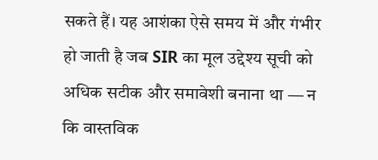सकते हैं। यह आशंका ऐसे समय में और गंभीर हो जाती है जब SIR का मूल उद्देश्य सूची को अधिक सटीक और समावेशी बनाना था — न कि वास्तविक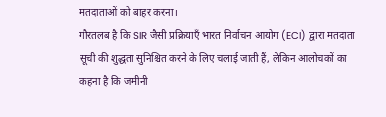मतदाताओं को बाहर करना।
गौरतलब है कि SIR जैसी प्रक्रियाएँ भारत निर्वाचन आयोग (ECI) द्वारा मतदाता सूची की शुद्धता सुनिश्चित करने के लिए चलाई जाती हैं, लेकिन आलोचकों का कहना है कि जमीनी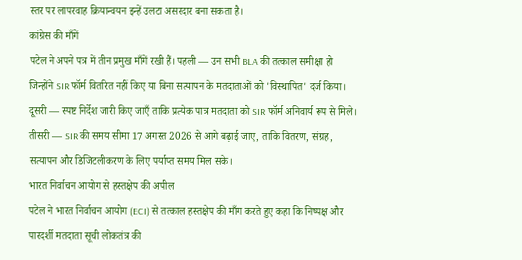स्तर पर लापरवाह क्रियान्वयन इन्हें उलटा असरदार बना सकता है।
कांग्रेस की माँगें
पटेल ने अपने पत्र में तीन प्रमुख माँगें रखी हैं। पहली — उन सभी BLA की तत्काल समीक्षा हो जिन्होंने SIR फॉर्म वितरित नहीं किए या बिना सत्यापन के मतदाताओं को 'विस्थापित' दर्ज किया। दूसरी — स्पष्ट निर्देश जारी किए जाएँ ताकि प्रत्येक पात्र मतदाता को SIR फॉर्म अनिवार्य रूप से मिले। तीसरी — SIR की समय सीमा 17 अगस्त 2026 से आगे बढ़ाई जाए, ताकि वितरण, संग्रह, सत्यापन और डिजिटलीकरण के लिए पर्याप्त समय मिल सके।
भारत निर्वाचन आयोग से हस्तक्षेप की अपील
पटेल ने भारत निर्वाचन आयोग (ECI) से तत्काल हस्तक्षेप की माँग करते हुए कहा कि निष्पक्ष और पारदर्शी मतदाता सूची लोकतंत्र की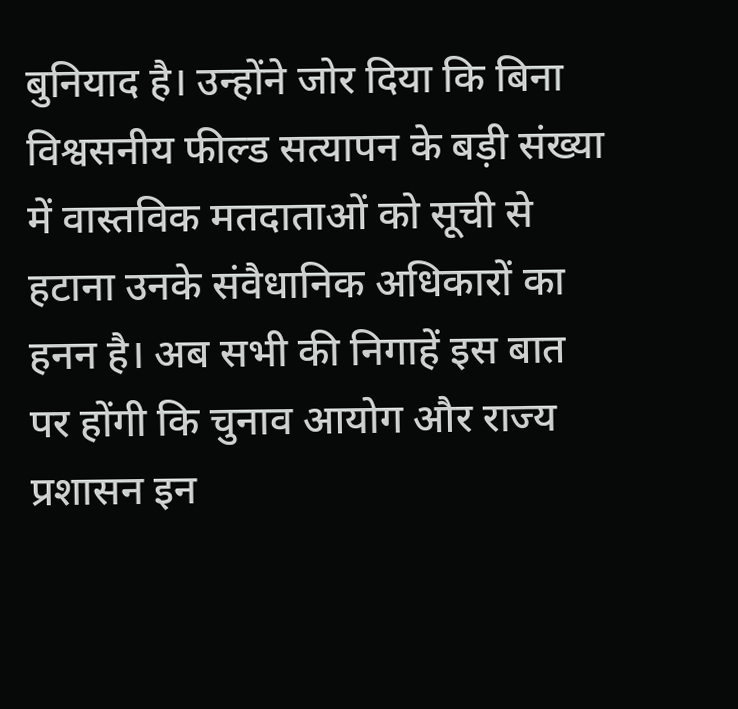बुनियाद है। उन्होंने जोर दिया कि बिना विश्वसनीय फील्ड सत्यापन के बड़ी संख्या में वास्तविक मतदाताओं को सूची से हटाना उनके संवैधानिक अधिकारों का हनन है। अब सभी की निगाहें इस बात पर होंगी कि चुनाव आयोग और राज्य प्रशासन इन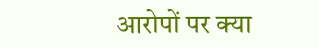आरोपों पर क्या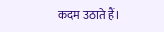कदम उठाते हैं।